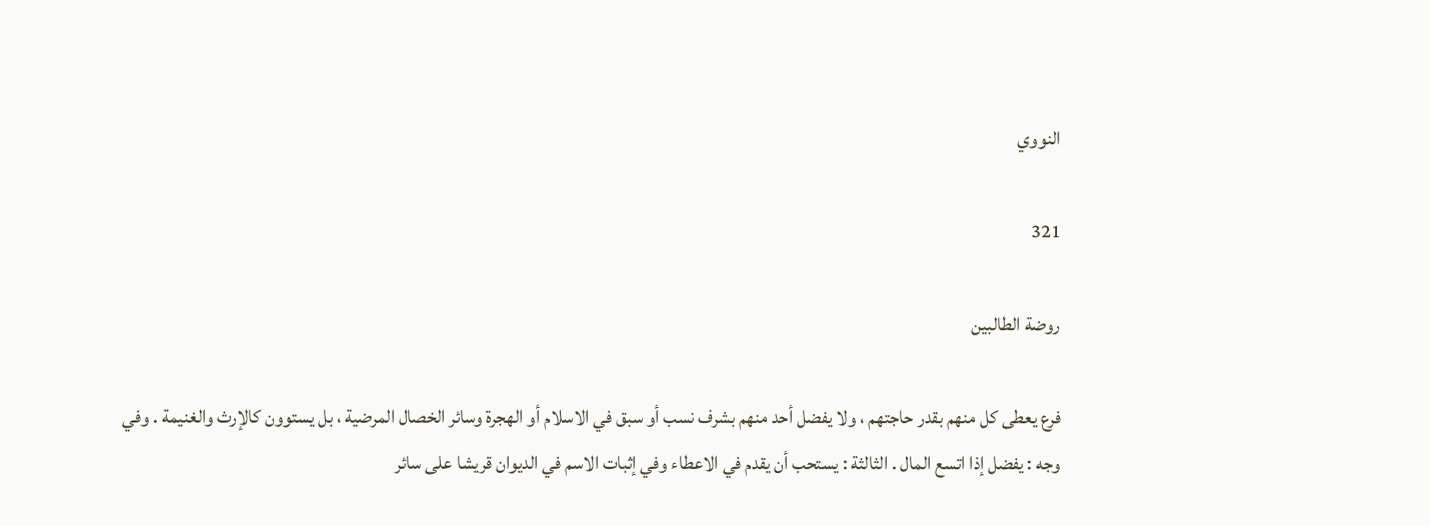النووي

321

روضة الطالبين

فرع يعطى كل منهم بقدر حاجتهم ، ولا يفضل أحد منهم بشرف نسب أو سبق في الاسلام أو الهجرة وسائر الخصال المرضية ، بل يستوون كالإرث والغنيمة . وفي وجه : يفضل إذا اتسع المال . الثالثة : يستحب أن يقدم في الاعطاء وفي إثبات الاسم في الديوان قريشا على سائر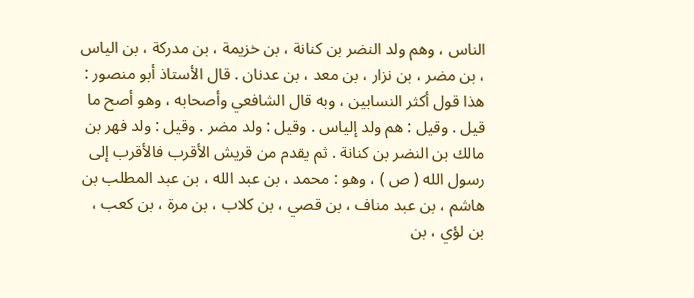الناس ، وهم ولد النضر بن كنانة ، بن خزيمة ، بن مدركة ، بن الياس ، بن مضر ، بن نزار ، بن معد ، بن عدنان . قال الأستاذ أبو منصور : هذا قول أكثر النسابين ، وبه قال الشافعي وأصحابه ، وهو أصح ما قيل . وقيل : هم ولد إلياس . وقيل : ولد مضر . وقيل : ولد فهر بن مالك بن النضر بن كنانة . ثم يقدم من قريش الأقرب فالأقرب إلى رسول الله ( ص ) ، وهو : محمد ، بن عبد الله ، بن عبد المطلب بن هاشم ، بن عبد مناف ، بن قصي ، بن كلاب ، بن مرة ، بن كعب ، بن لؤي ، بن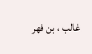غالب ، بن فهر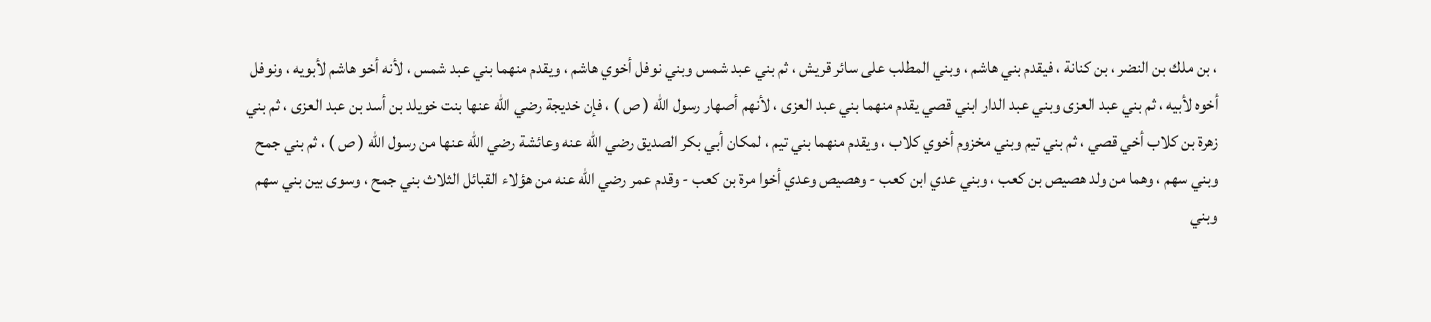، بن ملك بن النضر ، بن كنانة ، فيقدم بني هاشم ، وبني المطلب على سائر قريش ، ثم بني عبد شمس وبني نوفل أخوي هاشم ، ويقدم منهما بني عبد شمس ، لأنه أخو هاشم لأبويه ، ونوفل أخوه لأبيه ، ثم بني عبد العزى وبني عبد الدار ابني قصي يقدم منهما بني عبد العزى ، لأنهم أصهار رسول الله ( ص ) ، فإن خديجة رضي الله عنها بنت خويلد بن أسد بن عبد العزى ، ثم بني زهرة بن كلاب أخي قصي ، ثم بني تيم وبني مخزوم أخوي كلاب ، ويقدم منهما بني تيم ، لمكان أبي بكر الصديق رضي الله عنه وعائشة رضي الله عنها من رسول الله ( ص ) ، ثم بني جمح وبني سهم ، وهما من ولد هصيص بن كعب ، وبني عدي ابن كعب - وهصيص وعدي أخوا مرة بن كعب - وقدم عمر رضي الله عنه من هؤلاء القبائل الثلاث بني جمح ، وسوى بين بني سهم وبني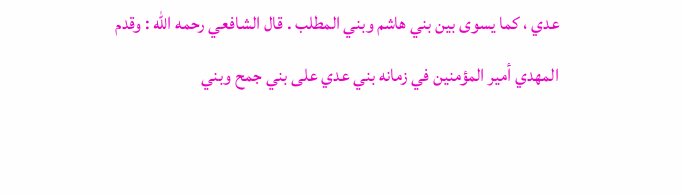عدي ، كما يسوى بين بني هاشم وبني المطلب . قال الشافعي رحمه الله : وقدم المهدي أمير المؤمنين في زمانه بني عدي على بني جمح وبني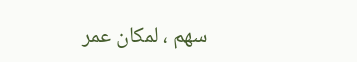سهم ، لمكان عمر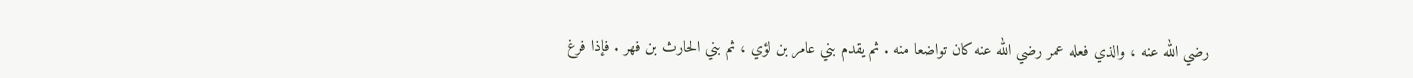رضي الله عنه ، والذي فعله عمر رضي الله عنه كان تواضعا منه . ثم يقدم بني عامر بن لؤي ، ثم بني الحارث بن فهر . فإذا فرغ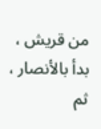من قريش ، بدأ بالأنصار ، ثم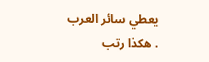يعطي سائر العرب . هكذا رتب